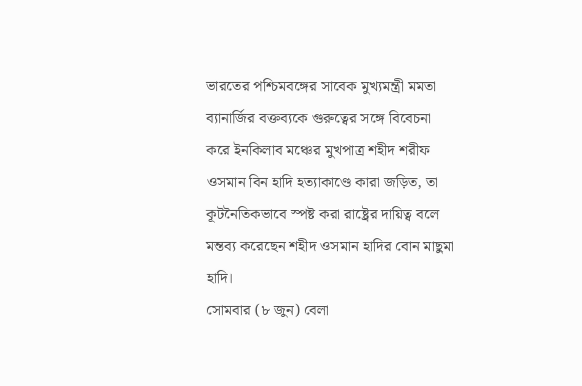ভারতের পশ্চিমবঙ্গের সাবেক মুখ্যমন্ত্রী মমতা ব্যানার্জির বক্তব্যকে গুরুত্বের সঙ্গে বিবেচনা করে ইনকিলাব মঞ্চের মুখপাত্র শহীদ শরীফ ওসমান বিন হাদি হত্যাকাণ্ডে কারা জড়িত, তা কূটনৈতিকভাবে স্পষ্ট করা রাষ্ট্রের দায়িত্ব বলে মন্তব্য করেছেন শহীদ ওসমান হাদির বোন মাছুমা হাদি।
সোমবার (৮ জুন) বেলা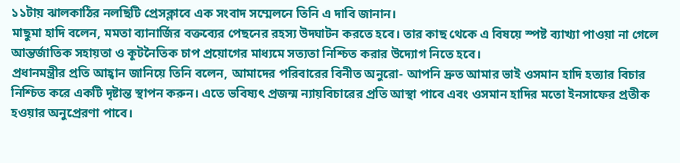১১টায় ঝালকাঠির নলছিটি প্রেসক্লাবে এক সংবাদ সম্মেলনে তিনি এ দাবি জানান।
মাছুমা হাদি বলেন, মমতা ব্যানার্জির বক্তব্যের পেছনের রহস্য উদ্ঘাটন করতে হবে। তার কাছ থেকে এ বিষয়ে স্পষ্ট ব্যাখ্যা পাওয়া না গেলে আন্তর্জাতিক সহায়তা ও কূটনৈতিক চাপ প্রয়োগের মাধ্যমে সত্যতা নিশ্চিত করার উদ্যোগ নিতে হবে।
প্রধানমন্ত্রীর প্রতি আহ্বান জানিয়ে তিনি বলেন, আমাদের পরিবারের বিনীত অনুরো- আপনি দ্রুত আমার ভাই ওসমান হাদি হত্যার বিচার নিশ্চিত করে একটি দৃষ্টান্ত স্থাপন করুন। এতে ভবিষ্যৎ প্রজন্ম ন্যায়বিচারের প্রতি আস্থা পাবে এবং ওসমান হাদির মতো ইনসাফের প্রতীক হওয়ার অনুপ্রেরণা পাবে।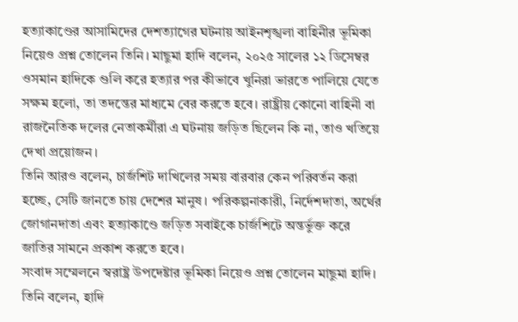হত্যাকাণ্ডের আসামিদের দেশত্যাগের ঘটনায় আইনশৃঙ্খলা বাহিনীর ভূমিকা নিয়েও প্রশ্ন তোলেন তিনি। মাছুমা হাদি বলেন, ২০২৫ সালের ১২ ডিসেম্বর ওসমান হাদিকে গুলি করে হত্যার পর কীভাবে খুনিরা ভারতে পালিয়ে যেতে সক্ষম হলো, তা তদন্তের মাধ্যমে বের করতে হবে। রাষ্ট্রীয় কোনো বাহিনী বা রাজনৈতিক দলের নেতাকর্মীরা এ ঘটনায় জড়িত ছিলেন কি না, তাও খতিয়ে দেখা প্রয়োজন।
তিনি আরও বলেন, চার্জশিট দাখিলের সময় বারবার কেন পরিবর্তন করা হচ্ছে, সেটি জানতে চায় দেশের মানুষ। পরিকল্পনাকারী, নির্দেশদাতা, অর্থের জোগানদাতা এবং হত্যাকাণ্ডে জড়িত সবাইকে চার্জশিটে অন্তর্ভুক্ত করে জাতির সামনে প্রকাশ করতে হবে।
সংবাদ সম্মেলনে স্বরাষ্ট্র উপদেষ্টার ভূমিকা নিয়েও প্রশ্ন তোলেন মাছুমা হাদি। তিনি বলেন, হাদি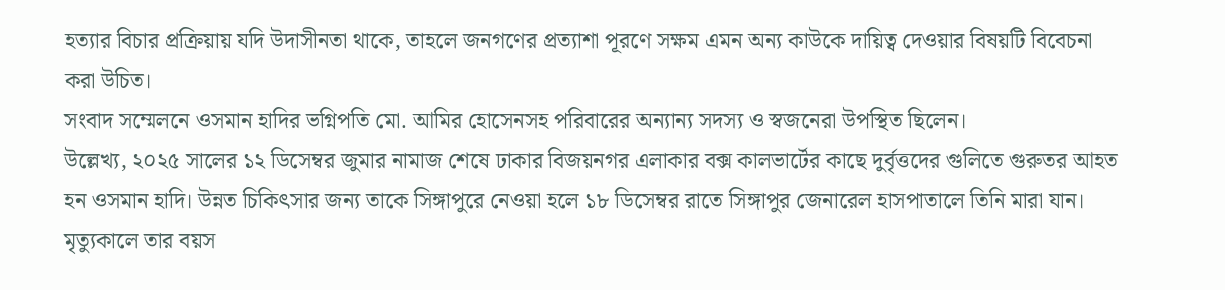হত্যার বিচার প্রক্রিয়ায় যদি উদাসীনতা থাকে, তাহলে জনগণের প্রত্যাশা পূরণে সক্ষম এমন অন্য কাউকে দায়িত্ব দেওয়ার বিষয়টি বিবেচনা করা উচিত।
সংবাদ সম্মেলনে ওসমান হাদির ভগ্নিপতি মো. আমির হোসেনসহ পরিবারের অন্যান্য সদস্য ও স্বজনেরা উপস্থিত ছিলেন।
উল্লেখ্য, ২০২৫ সালের ১২ ডিসেম্বর জুমার নামাজ শেষে ঢাকার বিজয়নগর এলাকার বক্স কালভার্টের কাছে দুর্বৃত্তদের গুলিতে গুরুতর আহত হন ওসমান হাদি। উন্নত চিকিৎসার জন্য তাকে সিঙ্গাপুরে নেওয়া হলে ১৮ ডিসেম্বর রাতে সিঙ্গাপুর জেনারেল হাসপাতালে তিনি মারা যান। মৃত্যুকালে তার বয়স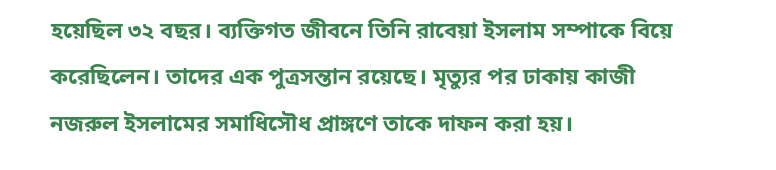হয়েছিল ৩২ বছর। ব্যক্তিগত জীবনে তিনি রাবেয়া ইসলাম সম্পাকে বিয়ে করেছিলেন। তাদের এক পুত্রসন্তান রয়েছে। মৃত্যুর পর ঢাকায় কাজী নজরুল ইসলামের সমাধিসৌধ প্রাঙ্গণে তাকে দাফন করা হয়।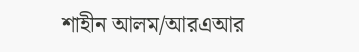শাহীন আলম/আরএআর